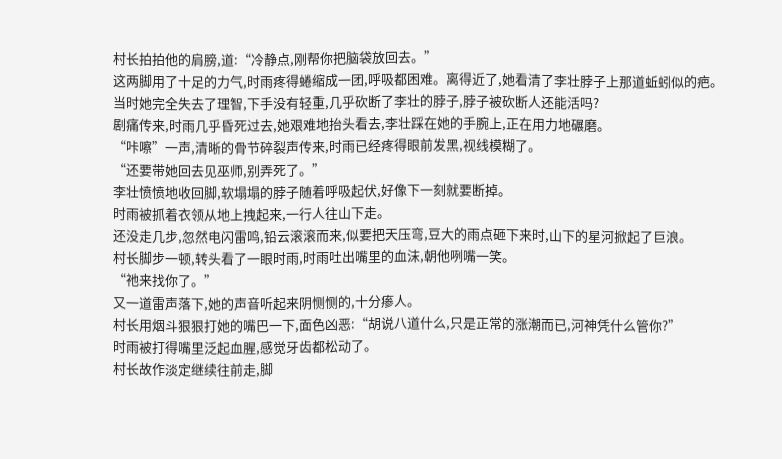村长拍拍他的肩膀,道:“冷静点,刚帮你把脑袋放回去。”
这两脚用了十足的力气,时雨疼得蜷缩成一团,呼吸都困难。离得近了,她看清了李壮脖子上那道蚯蚓似的疤。
当时她完全失去了理智,下手没有轻重,几乎砍断了李壮的脖子,脖子被砍断人还能活吗?
剧痛传来,时雨几乎昏死过去,她艰难地抬头看去,李壮踩在她的手腕上,正在用力地碾磨。
“咔嚓”一声,清晰的骨节碎裂声传来,时雨已经疼得眼前发黑,视线模糊了。
“还要带她回去见巫师,别弄死了。”
李壮愤愤地收回脚,软塌塌的脖子随着呼吸起伏,好像下一刻就要断掉。
时雨被抓着衣领从地上拽起来,一行人往山下走。
还没走几步,忽然电闪雷鸣,铅云滚滚而来,似要把天压弯,豆大的雨点砸下来时,山下的星河掀起了巨浪。
村长脚步一顿,转头看了一眼时雨,时雨吐出嘴里的血沫,朝他咧嘴一笑。
“祂来找你了。”
又一道雷声落下,她的声音听起来阴恻恻的,十分瘆人。
村长用烟斗狠狠打她的嘴巴一下,面色凶恶:“胡说八道什么,只是正常的涨潮而已,河神凭什么管你?”
时雨被打得嘴里泛起血腥,感觉牙齿都松动了。
村长故作淡定继续往前走,脚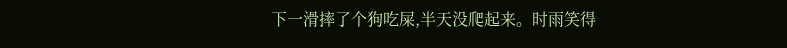下一滑摔了个狗吃屎,半天没爬起来。时雨笑得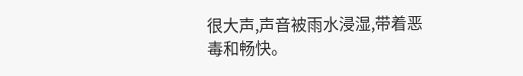很大声,声音被雨水浸湿,带着恶毒和畅快。